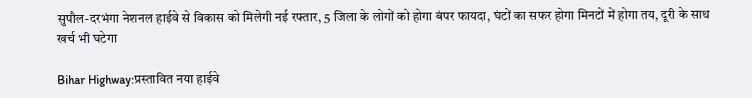सुपौल-दरभंगा नेशनल हाईवे से विकास को मिलेगी नई रफ्तार, 5 जिला के लोगों को होगा बंपर फायदा, घंटों का सफर होगा मिनटों में होगा तय, दूरी के साथ खर्च भी घटेगा

Bihar Highway:प्रस्तावित नया हाईवे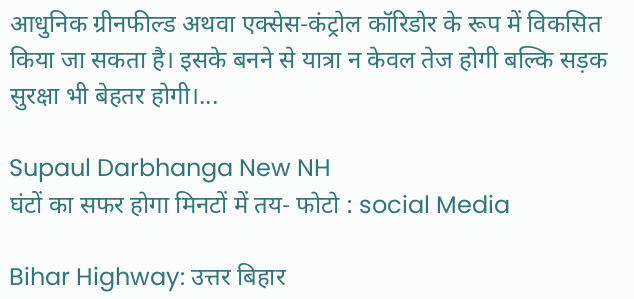आधुनिक ग्रीनफील्ड अथवा एक्सेस-कंट्रोल कॉरिडोर के रूप में विकसित किया जा सकता है। इसके बनने से यात्रा न केवल तेज होगी बल्कि सड़क सुरक्षा भी बेहतर होगी।...

Supaul Darbhanga New NH
घंटों का सफर होगा मिनटों में तय- फोटो : social Media

Bihar Highway: उत्तर बिहार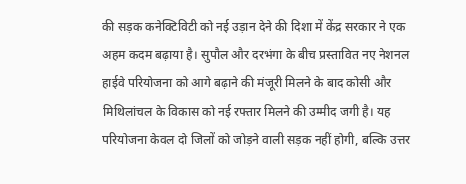की सड़क कनेक्टिविटी को नई उड़ान देने की दिशा में केंद्र सरकार ने एक अहम कदम बढ़ाया है। सुपौल और दरभंगा के बीच प्रस्तावित नए नेशनल हाईवे परियोजना को आगे बढ़ाने की मंजूरी मिलने के बाद कोसी और मिथिलांचल के विकास को नई रफ्तार मिलने की उम्मीद जगी है। यह परियोजना केवल दो जिलों को जोड़ने वाली सड़क नहीं होगी, बल्कि उत्तर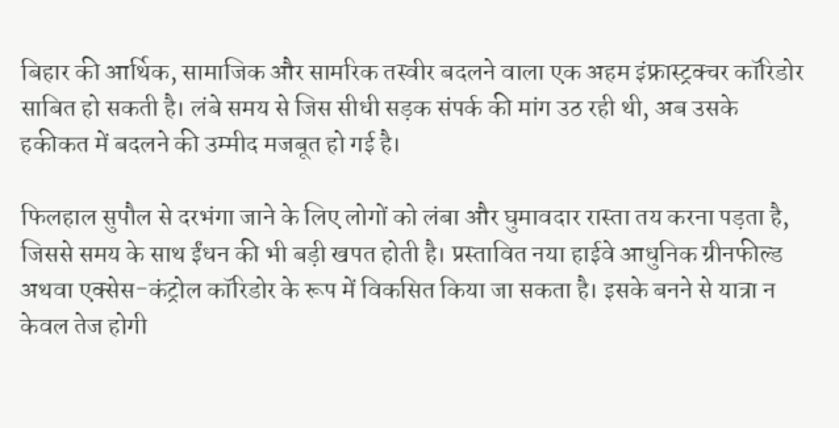बिहार की आर्थिक, सामाजिक और सामरिक तस्वीर बदलने वाला एक अहम इंफ्रास्ट्रक्चर कॉरिडोर साबित हो सकती है। लंबे समय से जिस सीधी सड़क संपर्क की मांग उठ रही थी, अब उसके हकीकत में बदलने की उम्मीद मजबूत हो गई है।

फिलहाल सुपौल से दरभंगा जाने के लिए लोगों को लंबा और घुमावदार रास्ता तय करना पड़ता है, जिससे समय के साथ ईंधन की भी बड़ी खपत होती है। प्रस्तावित नया हाईवे आधुनिक ग्रीनफील्ड अथवा एक्सेस-कंट्रोल कॉरिडोर के रूप में विकसित किया जा सकता है। इसके बनने से यात्रा न केवल तेज होगी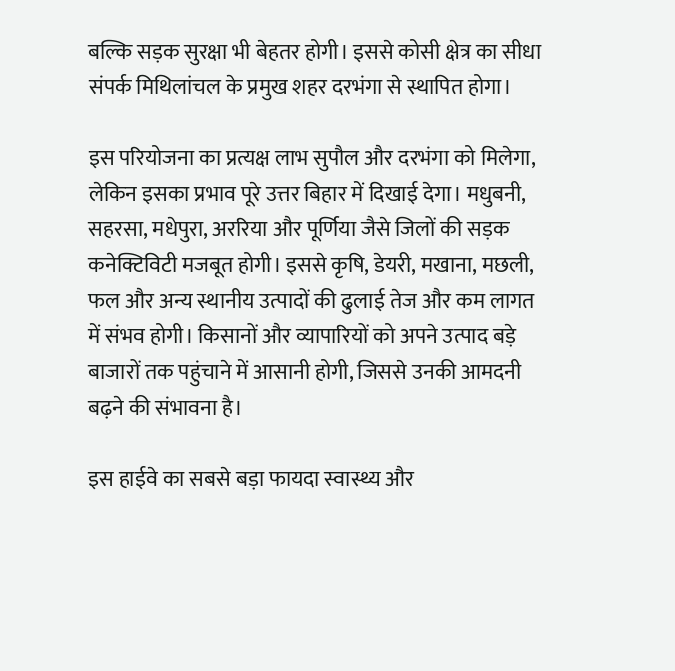बल्कि सड़क सुरक्षा भी बेहतर होगी। इससे कोसी क्षेत्र का सीधा संपर्क मिथिलांचल के प्रमुख शहर दरभंगा से स्थापित होगा।

इस परियोजना का प्रत्यक्ष लाभ सुपौल और दरभंगा को मिलेगा, लेकिन इसका प्रभाव पूरे उत्तर बिहार में दिखाई देगा। मधुबनी, सहरसा, मधेपुरा, अररिया और पूर्णिया जैसे जिलों की सड़क कनेक्टिविटी मजबूत होगी। इससे कृषि, डेयरी, मखाना, मछली, फल और अन्य स्थानीय उत्पादों की ढुलाई तेज और कम लागत में संभव होगी। किसानों और व्यापारियों को अपने उत्पाद बड़े बाजारों तक पहुंचाने में आसानी होगी, जिससे उनकी आमदनी बढ़ने की संभावना है।

इस हाईवे का सबसे बड़ा फायदा स्वास्थ्य और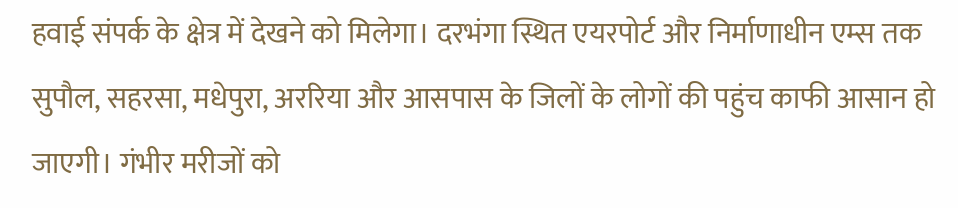हवाई संपर्क के क्षेत्र में देखने को मिलेगा। दरभंगा स्थित एयरपोर्ट और निर्माणाधीन एम्स तक सुपौल, सहरसा, मधेपुरा, अररिया और आसपास के जिलों के लोगों की पहुंच काफी आसान हो जाएगी। गंभीर मरीजों को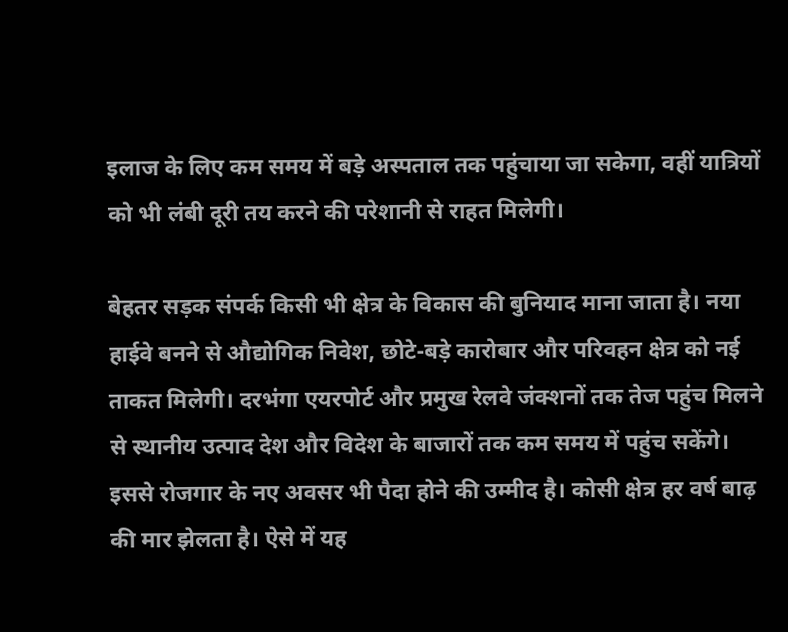इलाज के लिए कम समय में बड़े अस्पताल तक पहुंचाया जा सकेगा, वहीं यात्रियों को भी लंबी दूरी तय करने की परेशानी से राहत मिलेगी।

बेहतर सड़क संपर्क किसी भी क्षेत्र के विकास की बुनियाद माना जाता है। नया हाईवे बनने से औद्योगिक निवेश, छोटे-बड़े कारोबार और परिवहन क्षेत्र को नई ताकत मिलेगी। दरभंगा एयरपोर्ट और प्रमुख रेलवे जंक्शनों तक तेज पहुंच मिलने से स्थानीय उत्पाद देश और विदेश के बाजारों तक कम समय में पहुंच सकेंगे। इससे रोजगार के नए अवसर भी पैदा होने की उम्मीद है। कोसी क्षेत्र हर वर्ष बाढ़ की मार झेलता है। ऐसे में यह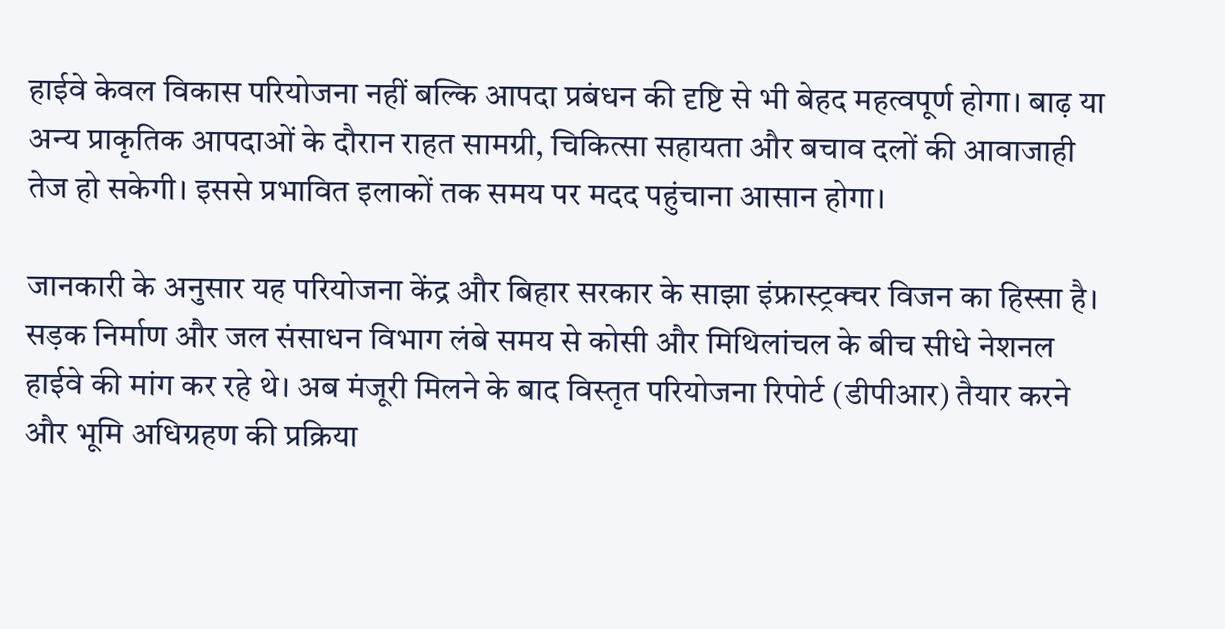हाईवे केवल विकास परियोजना नहीं बल्कि आपदा प्रबंधन की दृष्टि से भी बेहद महत्वपूर्ण होगा। बाढ़ या अन्य प्राकृतिक आपदाओं के दौरान राहत सामग्री, चिकित्सा सहायता और बचाव दलों की आवाजाही तेज हो सकेगी। इससे प्रभावित इलाकों तक समय पर मदद पहुंचाना आसान होगा।

जानकारी के अनुसार यह परियोजना केंद्र और बिहार सरकार के साझा इंफ्रास्ट्रक्चर विजन का हिस्सा है। सड़क निर्माण और जल संसाधन विभाग लंबे समय से कोसी और मिथिलांचल के बीच सीधे नेशनल हाईवे की मांग कर रहे थे। अब मंजूरी मिलने के बाद विस्तृत परियोजना रिपोर्ट (डीपीआर) तैयार करने और भूमि अधिग्रहण की प्रक्रिया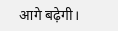आगे बढ़ेगी।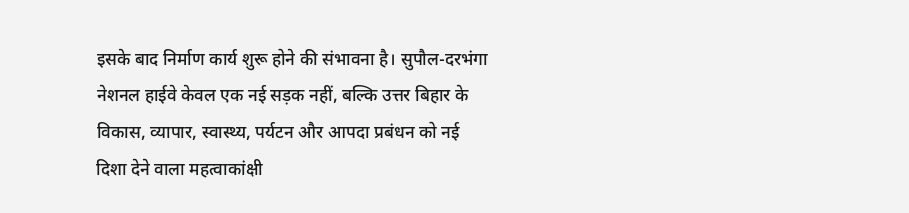इसके बाद निर्माण कार्य शुरू होने की संभावना है। सुपौल-दरभंगा नेशनल हाईवे केवल एक नई सड़क नहीं, बल्कि उत्तर बिहार के विकास, व्यापार, स्वास्थ्य, पर्यटन और आपदा प्रबंधन को नई दिशा देने वाला महत्वाकांक्षी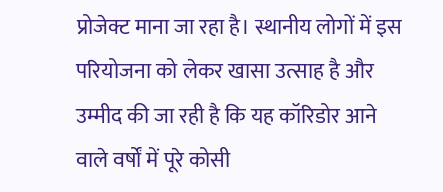प्रोजेक्ट माना जा रहा है। स्थानीय लोगों में इस परियोजना को लेकर खासा उत्साह है और उम्मीद की जा रही है कि यह कॉरिडोर आने वाले वर्षों में पूरे कोसी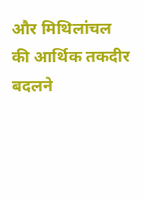और मिथिलांचल की आर्थिक तकदीर बदलने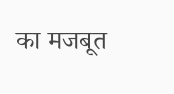का मजबूत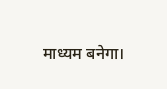माध्यम बनेगा।